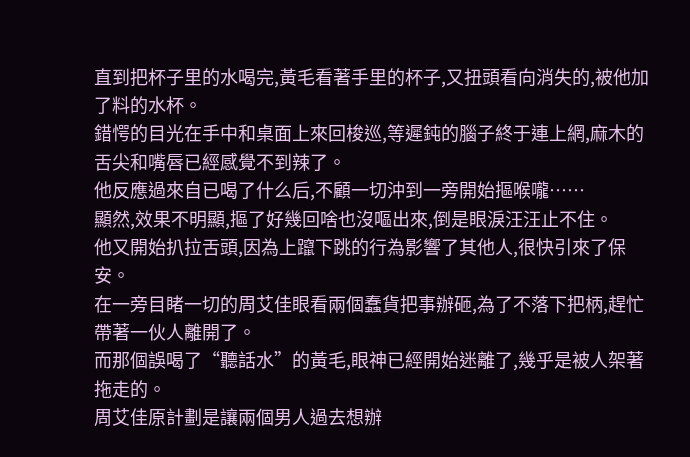直到把杯子里的水喝完,黃毛看著手里的杯子,又扭頭看向消失的,被他加了料的水杯。
錯愕的目光在手中和桌面上來回梭巡,等遲鈍的腦子終于連上網,麻木的舌尖和嘴唇已經感覺不到辣了。
他反應過來自已喝了什么后,不顧一切沖到一旁開始摳喉嚨……
顯然,效果不明顯,摳了好幾回啥也沒嘔出來,倒是眼淚汪汪止不住。
他又開始扒拉舌頭,因為上躥下跳的行為影響了其他人,很快引來了保安。
在一旁目睹一切的周艾佳眼看兩個蠢貨把事辦砸,為了不落下把柄,趕忙帶著一伙人離開了。
而那個誤喝了“聽話水”的黃毛,眼神已經開始迷離了,幾乎是被人架著拖走的。
周艾佳原計劃是讓兩個男人過去想辦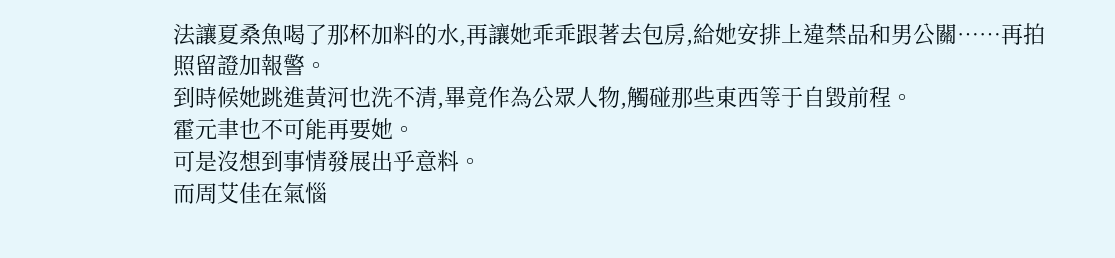法讓夏桑魚喝了那杯加料的水,再讓她乖乖跟著去包房,給她安排上違禁品和男公關……再拍照留證加報警。
到時候她跳進黃河也洗不清,畢竟作為公眾人物,觸碰那些東西等于自毀前程。
霍元聿也不可能再要她。
可是沒想到事情發展出乎意料。
而周艾佳在氣惱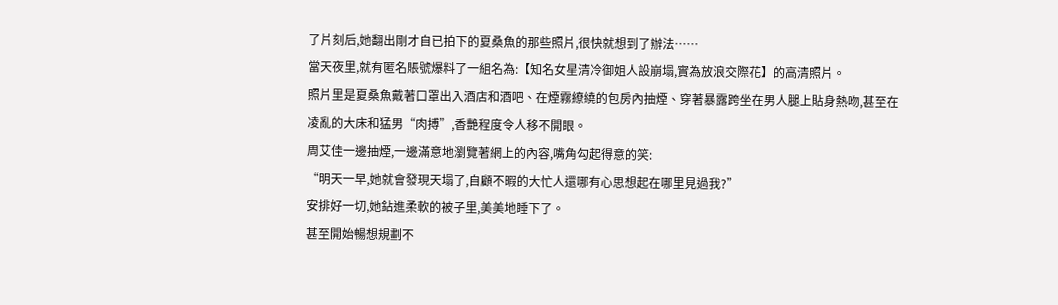了片刻后,她翻出剛才自已拍下的夏桑魚的那些照片,很快就想到了辦法……
當天夜里,就有匿名賬號爆料了一組名為:【知名女星清冷御姐人設崩塌,實為放浪交際花】的高清照片。
照片里是夏桑魚戴著口罩出入酒店和酒吧、在煙霧繚繞的包房內抽煙、穿著暴露跨坐在男人腿上貼身熱吻,甚至在凌亂的大床和猛男“肉搏”,香艷程度令人移不開眼。
周艾佳一邊抽煙,一邊滿意地瀏覽著網上的內容,嘴角勾起得意的笑:
“明天一早,她就會發現天塌了,自顧不暇的大忙人還哪有心思想起在哪里見過我?”
安排好一切,她鉆進柔軟的被子里,美美地睡下了。
甚至開始暢想規劃不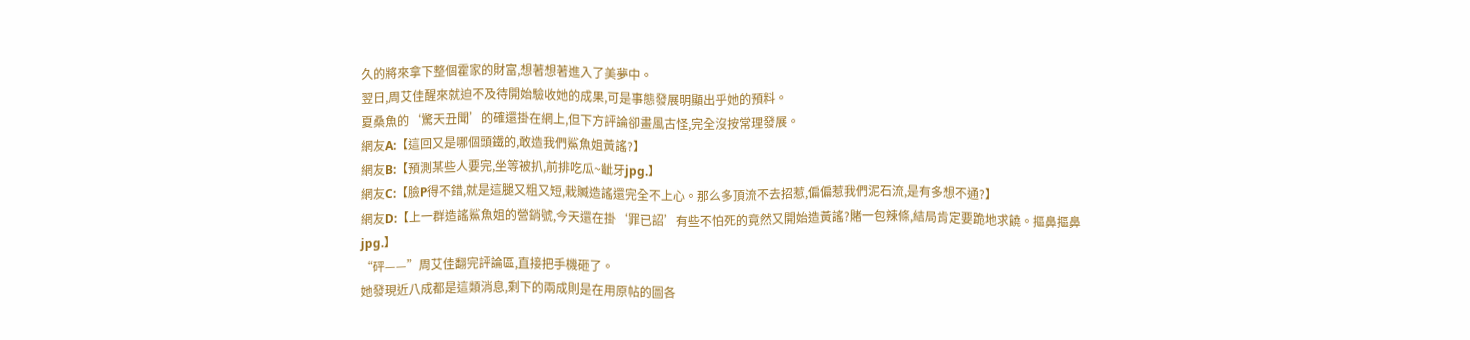久的將來拿下整個霍家的財富,想著想著進入了美夢中。
翌日,周艾佳醒來就迫不及待開始驗收她的成果,可是事態發展明顯出乎她的預料。
夏桑魚的‘驚天丑聞’的確還掛在網上,但下方評論卻畫風古怪,完全沒按常理發展。
網友A:【這回又是哪個頭鐵的,敢造我們鯊魚姐黃謠?】
網友B:【預測某些人要完,坐等被扒,前排吃瓜~齜牙jpg.】
網友C:【臉P得不錯,就是這腿又粗又短,栽贓造謠還完全不上心。那么多頂流不去招惹,偏偏惹我們泥石流,是有多想不通?】
網友D:【上一群造謠鯊魚姐的營銷號,今天還在掛‘罪已詔’有些不怕死的竟然又開始造黃謠?賭一包辣條,結局肯定要跪地求饒。摳鼻摳鼻jpg.】
“砰——”周艾佳翻完評論區,直接把手機砸了。
她發現近八成都是這類消息,剩下的兩成則是在用原帖的圖各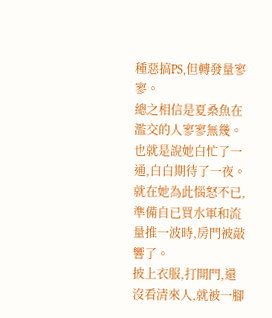種惡搞PS,但轉發量寥寥。
總之相信是夏桑魚在濫交的人寥寥無幾。
也就是說她白忙了一通,白白期待了一夜。
就在她為此惱怒不已,準備自已買水軍和流量推一波時,房門被敲響了。
披上衣服,打開門,還沒看清來人,就被一腳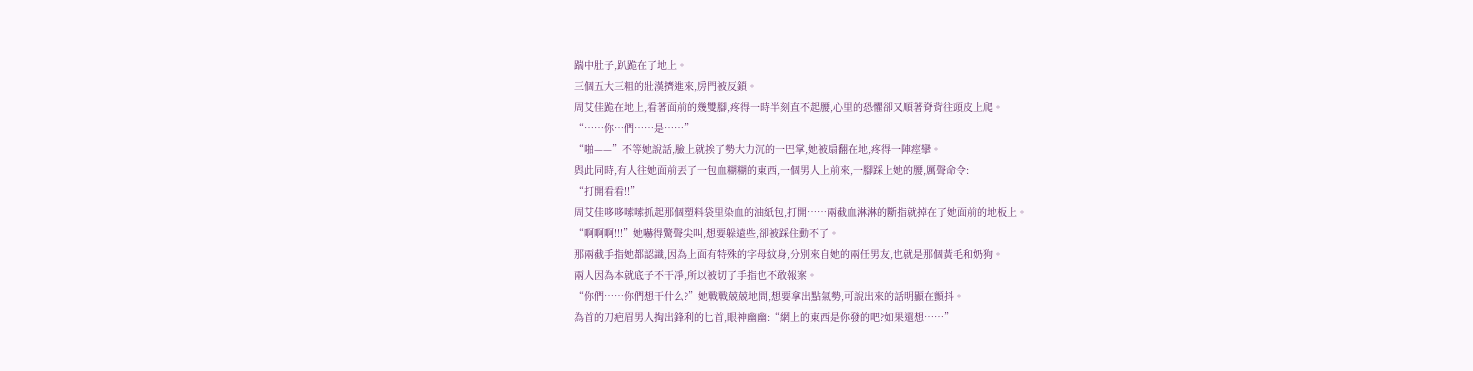踹中肚子,趴跪在了地上。
三個五大三粗的壯漢擠進來,房門被反鎖。
周艾佳跪在地上,看著面前的幾雙腳,疼得一時半刻直不起腰,心里的恐懼卻又順著脊背往頭皮上爬。
“……你…們……是……”
“啪——”不等她說話,臉上就挨了勢大力沉的一巴掌,她被扇翻在地,疼得一陣痙攣。
與此同時,有人往她面前丟了一包血糊糊的東西,一個男人上前來,一腳踩上她的腰,厲聲命令:
“打開看看!!”
周艾佳哆哆嗦嗦抓起那個塑料袋里染血的油紙包,打開……兩截血淋淋的斷指就掉在了她面前的地板上。
“啊啊啊!!!”她嚇得驚聲尖叫,想要躲遠些,卻被踩住動不了。
那兩截手指她都認識,因為上面有特殊的字母紋身,分別來自她的兩任男友,也就是那個黃毛和奶狗。
兩人因為本就底子不干凈,所以被切了手指也不敢報案。
“你們……你們想干什么?”她戰戰兢兢地問,想要拿出點氣勢,可說出來的話明顯在顫抖。
為首的刀疤眉男人掏出鋒利的匕首,眼神幽幽:“網上的東西是你發的吧?如果還想……”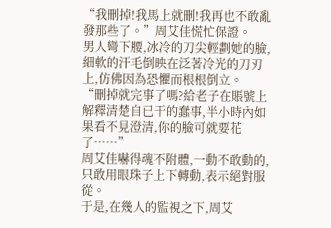“我刪掉!我馬上就刪!我再也不敢亂發那些了。”周艾佳慌忙保證。
男人彎下腰,冰冷的刀尖輕劃她的臉,細軟的汗毛倒映在泛著冷光的刀刃上,仿佛因為恐懼而根根倒立。
“刪掉就完事了嗎?給老子在賬號上解釋清楚自已干的蠢事,半小時內如果看不見澄清,你的臉可就要花了……”
周艾佳嚇得魂不附體,一動不敢動的,只敢用眼珠子上下轉動,表示絕對服從。
于是,在幾人的監視之下,周艾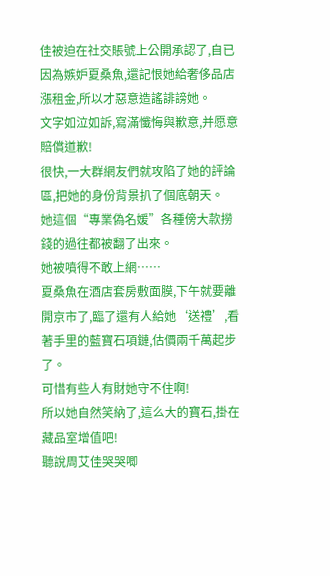佳被迫在社交賬號上公開承認了,自已因為嫉妒夏桑魚,還記恨她給奢侈品店漲租金,所以才惡意造謠誹謗她。
文字如泣如訴,寫滿懺悔與歉意,并愿意賠償道歉!
很快,一大群網友們就攻陷了她的評論區,把她的身份背景扒了個底朝天。
她這個“專業偽名媛”各種傍大款撈錢的過往都被翻了出來。
她被噴得不敢上網……
夏桑魚在酒店套房敷面膜,下午就要離開京市了,臨了還有人給她‘送禮’,看著手里的藍寶石項鏈,估價兩千萬起步了。
可惜有些人有財她守不住啊!
所以她自然笑納了,這么大的寶石,掛在藏品室增值吧!
聽說周艾佳哭哭唧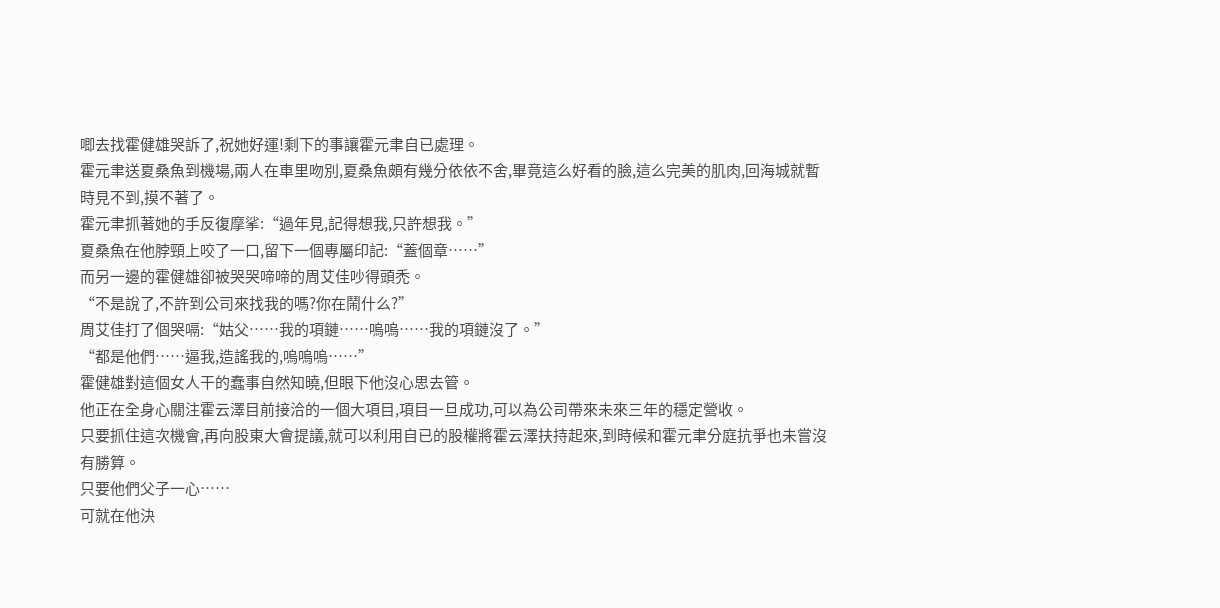唧去找霍健雄哭訴了,祝她好運!剩下的事讓霍元聿自已處理。
霍元聿送夏桑魚到機場,兩人在車里吻別,夏桑魚頗有幾分依依不舍,畢竟這么好看的臉,這么完美的肌肉,回海城就暫時見不到,摸不著了。
霍元聿抓著她的手反復摩挲:“過年見,記得想我,只許想我。”
夏桑魚在他脖頸上咬了一口,留下一個專屬印記:“蓋個章……”
而另一邊的霍健雄卻被哭哭啼啼的周艾佳吵得頭禿。
“不是說了,不許到公司來找我的嗎?你在鬧什么?”
周艾佳打了個哭嗝:“姑父……我的項鏈……嗚嗚……我的項鏈沒了。”
“都是他們……逼我,造謠我的,嗚嗚嗚……”
霍健雄對這個女人干的蠢事自然知曉,但眼下他沒心思去管。
他正在全身心關注霍云澤目前接洽的一個大項目,項目一旦成功,可以為公司帶來未來三年的穩定營收。
只要抓住這次機會,再向股東大會提議,就可以利用自已的股權將霍云澤扶持起來,到時候和霍元聿分庭抗爭也未嘗沒有勝算。
只要他們父子一心……
可就在他決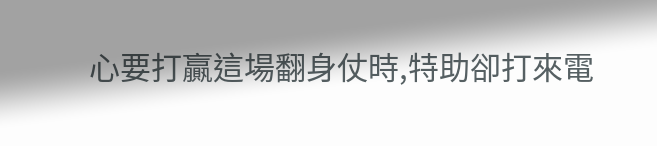心要打贏這場翻身仗時,特助卻打來電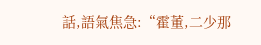話,語氣焦急:“霍董,二少那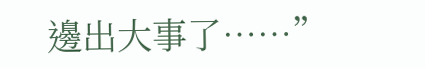邊出大事了……”